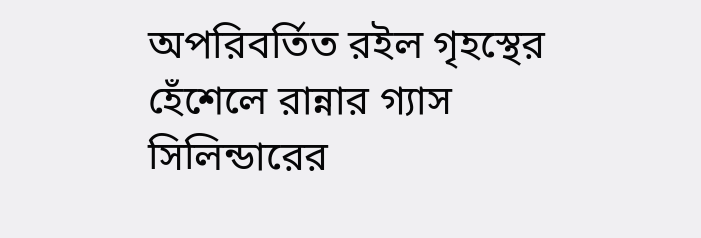অপরিবর্তিত রইল গৃহস্থের হেঁশেলে রান্নার গ্যাস সিলিন্ডারের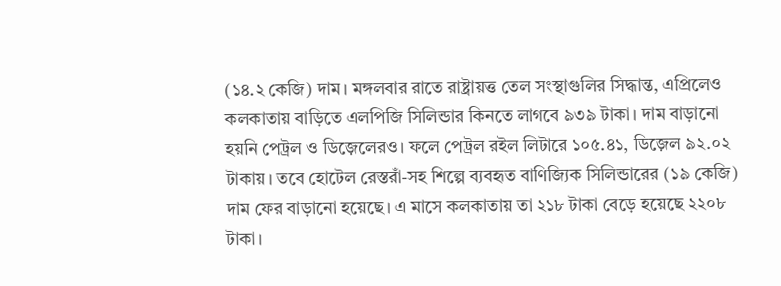(১৪.২ কেজি) দাম। মঙ্গলবার রাতে রাষ্ট্রায়ত্ত তেল সংস্থাগুলির সিদ্ধান্ত, এপ্রিলেও কলকাতায় বাড়িতে এলপিজি সিলিন্ডার কিনতে লাগবে ৯৩৯ টাকা। দাম বাড়ানো হয়নি পেট্রল ও ডিজ়েলেরও। ফলে পেট্রল রইল লিটারে ১০৫.৪১, ডিজ়েল ৯২.০২ টাকায়। তবে হোটেল রেস্তরাঁ-সহ শিল্পে ব্যবহৃত বাণিজ্যিক সিলিন্ডারের (১৯ কেজি) দাম ফের বাড়ানো হয়েছে। এ মাসে কলকাতায় তা ২১৮ টাকা বেড়ে হয়েছে ২২০৮ টাকা।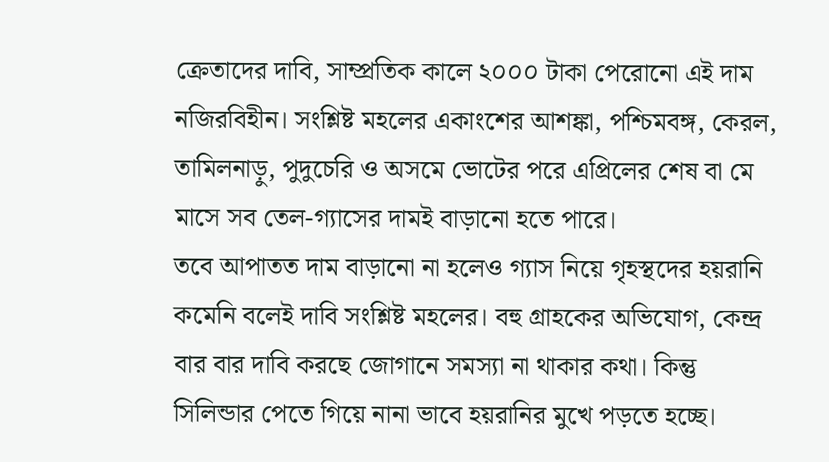ক্রেতাদের দাবি, সাম্প্রতিক কালে ২০০০ টাকা পেরোনো এই দাম নজিরবিহীন। সংশ্লিষ্ট মহলের একাংশের আশঙ্কা, পশ্চিমবঙ্গ, কেরল, তামিলনাড়ু, পুদুচেরি ও অসমে ভোটের পরে এপ্রিলের শেষ বা মে মাসে সব তেল-গ্যাসের দামই বাড়ানো হতে পারে।
তবে আপাতত দাম বাড়ানো না হলেও গ্যাস নিয়ে গৃহস্থদের হয়রানি কমেনি বলেই দাবি সংশ্লিষ্ট মহলের। বহু গ্রাহকের অভিযোগ, কেন্দ্র বার বার দাবি করছে জোগানে সমস্যা না থাকার কথা। কিন্তু সিলিন্ডার পেতে গিয়ে নানা ভাবে হয়রানির মুখে পড়তে হচ্ছে।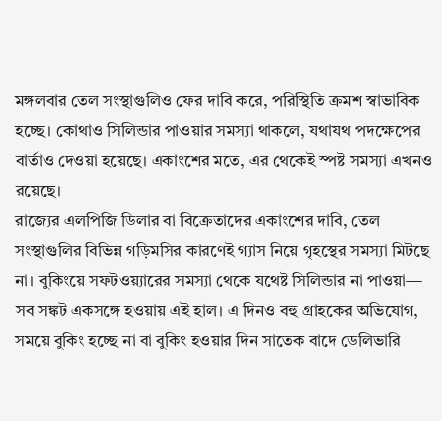মঙ্গলবার তেল সংস্থাগুলিও ফের দাবি করে, পরিস্থিতি ক্রমশ স্বাভাবিক হচ্ছে। কোথাও সিলিন্ডার পাওয়ার সমস্যা থাকলে, যথাযথ পদক্ষেপের বার্তাও দেওয়া হয়েছে। একাংশের মতে, এর থেকেই স্পষ্ট সমস্যা এখনও রয়েছে।
রাজ্যের এলপিজি ডিলার বা বিক্রেতাদের একাংশের দাবি, তেল সংস্থাগুলির বিভিন্ন গড়িমসির কারণেই গ্যাস নিয়ে গৃহস্থের সমস্যা মিটছে না। বুকিংয়ে সফটওয়্যারের সমস্যা থেকে যথেষ্ট সিলিন্ডার না পাওয়া— সব সঙ্কট একসঙ্গে হওয়ায় এই হাল। এ দিনও বহু গ্রাহকের অভিযোগ, সময়ে বুকিং হচ্ছে না বা বুকিং হওয়ার দিন সাতেক বাদে ডেলিভারি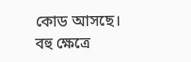কোড আসছে। বহু ক্ষেত্রে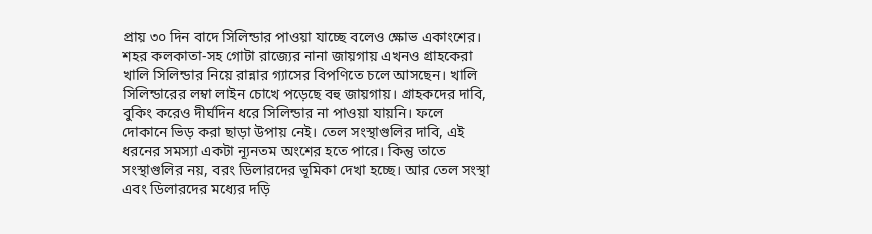প্রায় ৩০ দিন বাদে সিলিন্ডার পাওয়া যাচ্ছে বলেও ক্ষোভ একাংশের। শহর কলকাতা-সহ গোটা রাজ্যের নানা জায়গায় এখনও গ্রাহকেরা খালি সিলিন্ডার নিয়ে রান্নার গ্যাসের বিপণিতে চলে আসছেন। খালি সিলিন্ডারের লম্বা লাইন চোখে পড়েছে বহু জায়গায়। গ্রাহকদের দাবি, বুকিং করেও দীর্ঘদিন ধরে সিলিন্ডার না পাওয়া যায়নি। ফলে দোকানে ভিড় করা ছাড়া উপায় নেই। তেল সংস্থাগুলির দাবি, এই ধরনের সমস্যা একটা ন্যূনতম অংশের হতে পারে। কিন্তু তাতে সংস্থাগুলির নয়, বরং ডিলারদের ভূমিকা দেখা হচ্ছে। আর তেল সংস্থা এবং ডিলারদের মধ্যের দড়ি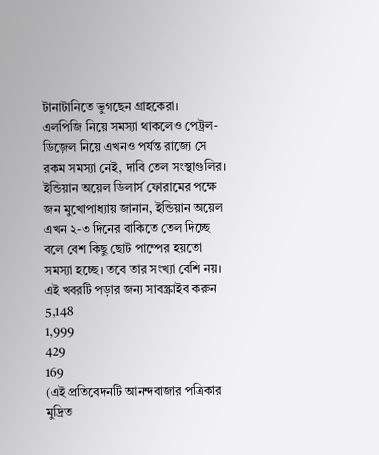টানাটানিতে ভুগছেন গ্রাহকেরা।
এলপিজি নিয়ে সমস্যা থাকলেও পেট্রল-ডিজ়েল নিয়ে এখনও পর্যন্ত রাজ্যে সে রকম সমস্যা নেই, দাবি তেল সংস্থাগুলির। ইন্ডিয়ান অয়েল ডিলার্স ফোরামের পক্ষে জন মুখোপাধ্যায় জানান, ইন্ডিয়ান অয়েল এখন ২-৩ দিনের বাকিতে তেল দিচ্ছে বলে বেশ কিছু ছোট পাম্পের হয়তো সমস্যা হচ্ছে। তবে তার সংখ্যা বেশি নয়।
এই খবরটি পড়ার জন্য সাবস্ক্রাইব করুন
5,148
1,999
429
169
(এই প্রতিবেদনটি আনন্দবাজার পত্রিকার মুদ্রিত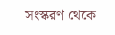সংস্করণ থেকে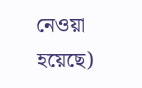নেওয়া হয়েছে)